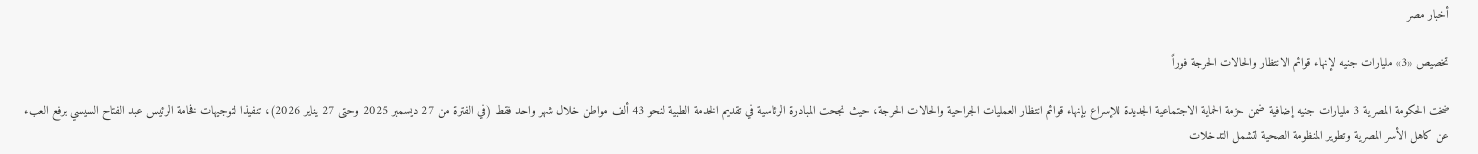أخبار مصر

تخصيص «3» مليارات جنيه لإنهاء قوائم الانتظار والحالات الحرجة فوراً

ضخت الحكومة المصرية 3 مليارات جنيه إضافية ضمن حزمة الحماية الاجتماعية الجديدة للإسراع بإنهاء قوائم انتظار العمليات الجراحية والحالات الحرجة، حيث نجحت المبادرة الرئاسية في تقديم الخدمة الطبية لنحو 43 ألف مواطن خلال شهر واحد فقط (في الفترة من 27 ديسمبر 2025 وحتى 27 يناير 2026)، تنفيذا لتوجيهات فخامة الرئيس عبد الفتاح السيسي برفع العبء عن كاهل الأسر المصرية وتطوير المنظومة الصحية لتشمل التدخلات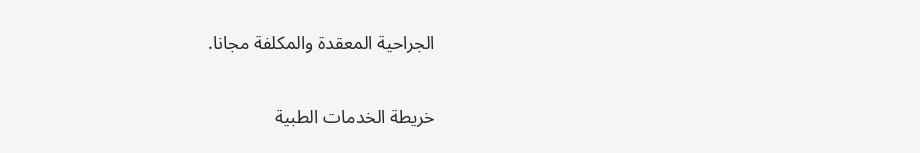الجراحية المعقدة والمكلفة مجانا.

خريطة الخدمات الطبية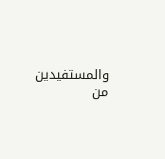والمستفيدين من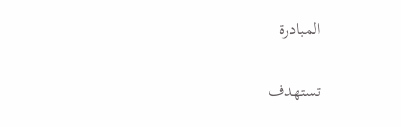المبادرة

تستهدف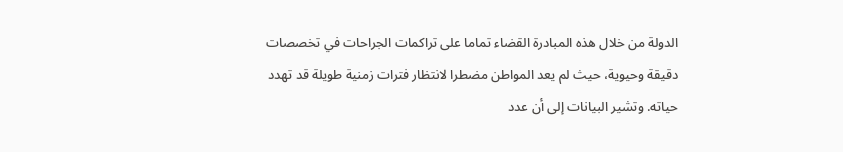الدولة من خلال هذه المبادرة القضاء تماما على تراكمات الجراحات في تخصصات دقيقة وحيوية، حيث لم يعد المواطن مضطرا لانتظار فترات زمنية طويلة قد تهدد حياته. وتشير البيانات إلى أن عدد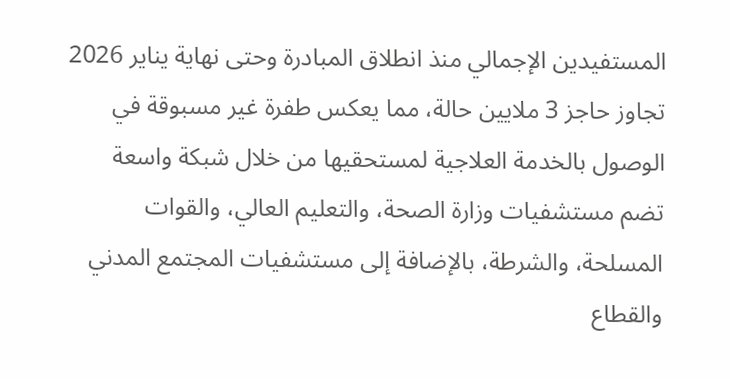المستفيدين الإجمالي منذ انطلاق المبادرة وحتى نهاية يناير 2026 تجاوز حاجز 3 ملايين حالة، مما يعكس طفرة غير مسبوقة في الوصول بالخدمة العلاجية لمستحقيها من خلال شبكة واسعة تضم مستشفيات وزارة الصحة، والتعليم العالي، والقوات المسلحة، والشرطة، بالإضافة إلى مستشفيات المجتمع المدني والقطاع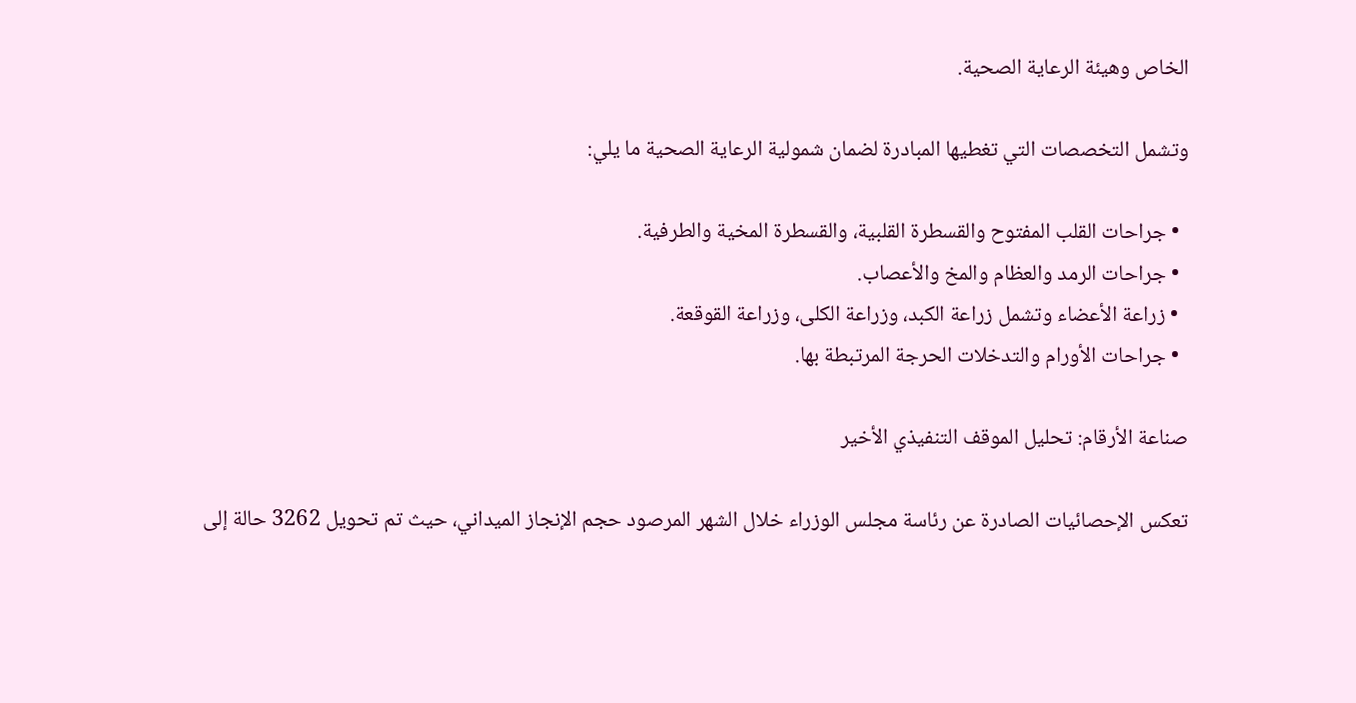الخاص وهيئة الرعاية الصحية.

وتشمل التخصصات التي تغطيها المبادرة لضمان شمولية الرعاية الصحية ما يلي:

  • جراحات القلب المفتوح والقسطرة القلبية، والقسطرة المخية والطرفية.
  • جراحات الرمد والعظام والمخ والأعصاب.
  • زراعة الأعضاء وتشمل زراعة الكبد، وزراعة الكلى، وزراعة القوقعة.
  • جراحات الأورام والتدخلات الحرجة المرتبطة بها.

صناعة الأرقام: تحليل الموقف التنفيذي الأخير

تعكس الإحصائيات الصادرة عن رئاسة مجلس الوزراء خلال الشهر المرصود حجم الإنجاز الميداني، حيث تم تحويل 3262 حالة إلى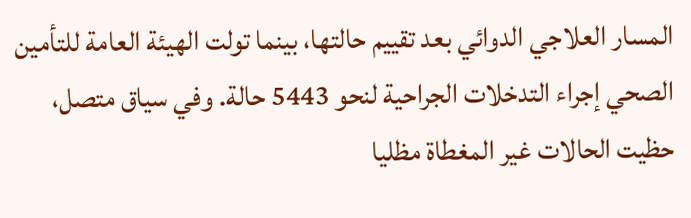المسار العلاجي الدوائي بعد تقييم حالتها، بينما تولت الهيئة العامة للتأمين الصحي إجراء التدخلات الجراحية لنحو 5443 حالة. وفي سياق متصل، حظيت الحالات غير المغطاة مظليا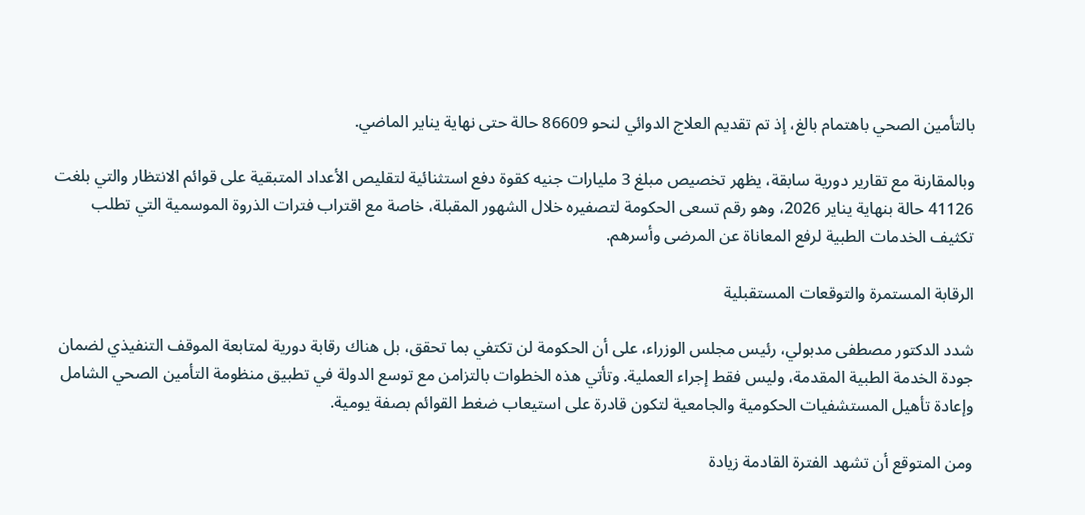بالتأمين الصحي باهتمام بالغ، إذ تم تقديم العلاج الدوائي لنحو 86609 حالة حتى نهاية يناير الماضي.

وبالمقارنة مع تقارير دورية سابقة، يظهر تخصيص مبلغ 3 مليارات جنيه كقوة دفع استثنائية لتقليص الأعداد المتبقية على قوائم الانتظار والتي بلغت 41126 حالة بنهاية يناير 2026، وهو رقم تسعى الحكومة لتصفيره خلال الشهور المقبلة، خاصة مع اقتراب فترات الذروة الموسمية التي تطلب تكثيف الخدمات الطبية لرفع المعاناة عن المرضى وأسرهم.

الرقابة المستمرة والتوقعات المستقبلية

شدد الدكتور مصطفى مدبولي، رئيس مجلس الوزراء، على أن الحكومة لن تكتفي بما تحقق، بل هناك رقابة دورية لمتابعة الموقف التنفيذي لضمان جودة الخدمة الطبية المقدمة، وليس فقط إجراء العملية. وتأتي هذه الخطوات بالتزامن مع توسع الدولة في تطبيق منظومة التأمين الصحي الشامل وإعادة تأهيل المستشفيات الحكومية والجامعية لتكون قادرة على استيعاب ضغط القوائم بصفة يومية.

ومن المتوقع أن تشهد الفترة القادمة زيادة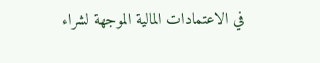في الاعتمادات المالية الموجهة لشراء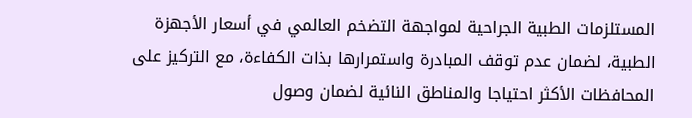المستلزمات الطبية الجراحية لمواجهة التضخم العالمي في أسعار الأجهزة الطبية، لضمان عدم توقف المبادرة واستمرارها بذات الكفاءة، مع التركيز على المحافظات الأكثر احتياجا والمناطق النائية لضمان وصول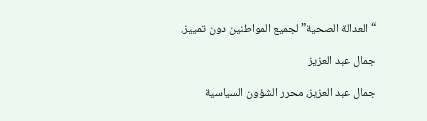“العدالة الصحية” لجميع المواطنين دون تمييز.

جمال عبد العزيز

جمال عبد العزيز، محرر الشؤون السياسية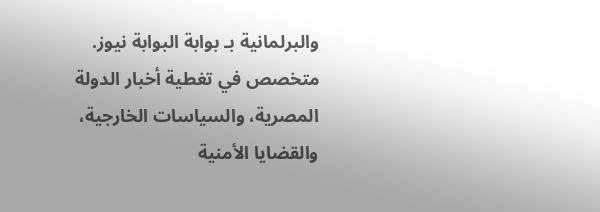والبرلمانية بـ بوابة البوابة نيوز. متخصص في تغطية أخبار الدولة المصرية، والسياسات الخارجية، والقضايا الأمنية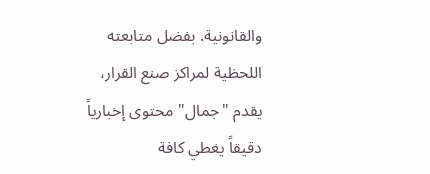والقانونية. بفضل متابعته اللحظية لمراكز صنع القرار، يقدم "جمال" محتوى إخبارياً دقيقاً يغطي كافة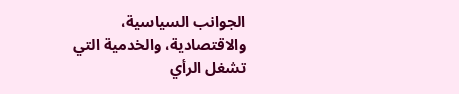الجوانب السياسية، والاقتصادية، والخدمية التي تشغل الرأي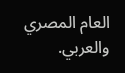العام المصري والعربي.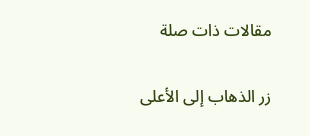مقالات ذات صلة

زر الذهاب إلى الأعلى